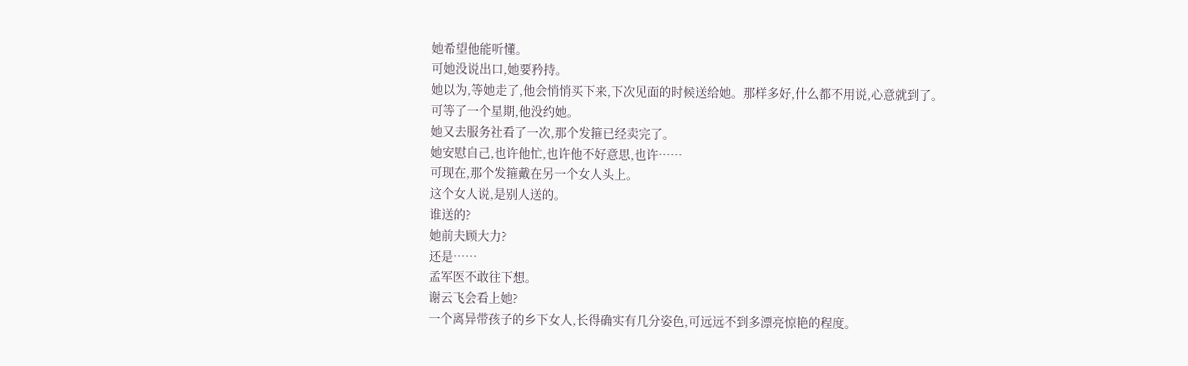她希望他能听懂。
可她没说出口,她要矜持。
她以为,等她走了,他会悄悄买下来,下次见面的时候送给她。那样多好,什么都不用说,心意就到了。
可等了一个星期,他没约她。
她又去服务社看了一次,那个发箍已经卖完了。
她安慰自己,也许他忙,也许他不好意思,也许……
可现在,那个发箍戴在另一个女人头上。
这个女人说,是别人送的。
谁送的?
她前夫顾大力?
还是……
孟军医不敢往下想。
谢云飞会看上她?
一个离异带孩子的乡下女人,长得确实有几分姿色,可远远不到多漂亮惊艳的程度。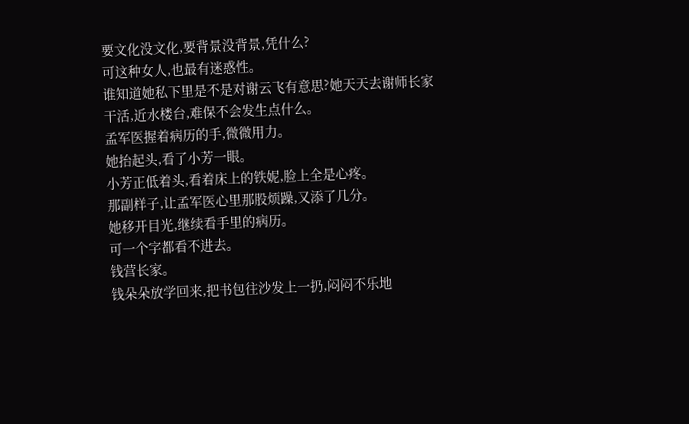要文化没文化,要背景没背景,凭什么?
可这种女人,也最有迷惑性。
谁知道她私下里是不是对谢云飞有意思?她天天去谢师长家干活,近水楼台,难保不会发生点什么。
孟军医握着病历的手,微微用力。
她抬起头,看了小芳一眼。
小芳正低着头,看着床上的铁妮,脸上全是心疼。
那副样子,让孟军医心里那股烦躁,又添了几分。
她移开目光,继续看手里的病历。
可一个字都看不进去。
钱营长家。
钱朵朵放学回来,把书包往沙发上一扔,闷闷不乐地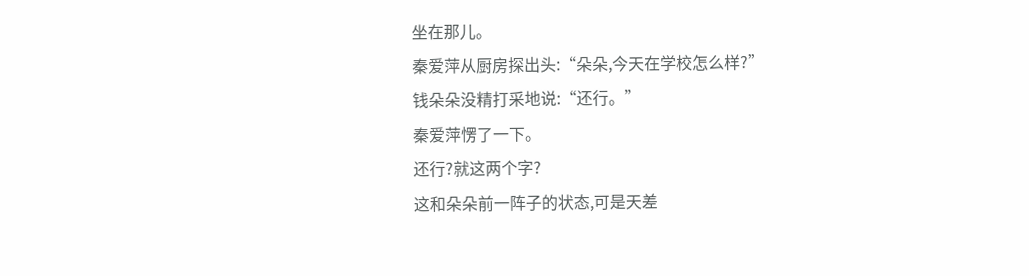坐在那儿。
秦爱萍从厨房探出头:“朵朵,今天在学校怎么样?”
钱朵朵没精打采地说:“还行。”
秦爱萍愣了一下。
还行?就这两个字?
这和朵朵前一阵子的状态,可是天差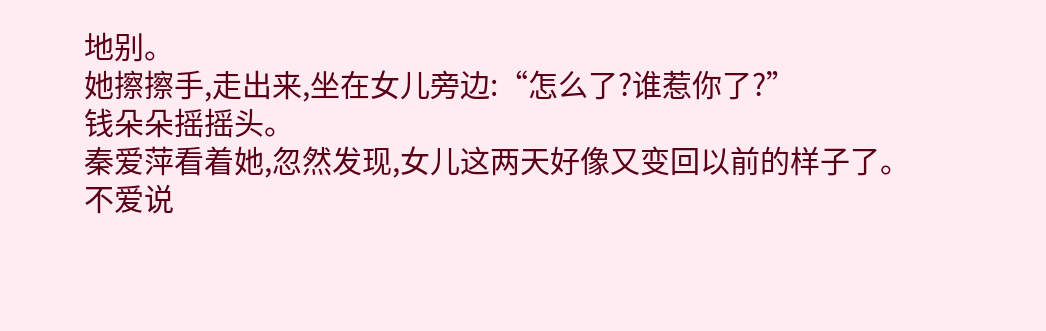地别。
她擦擦手,走出来,坐在女儿旁边:“怎么了?谁惹你了?”
钱朵朵摇摇头。
秦爱萍看着她,忽然发现,女儿这两天好像又变回以前的样子了。
不爱说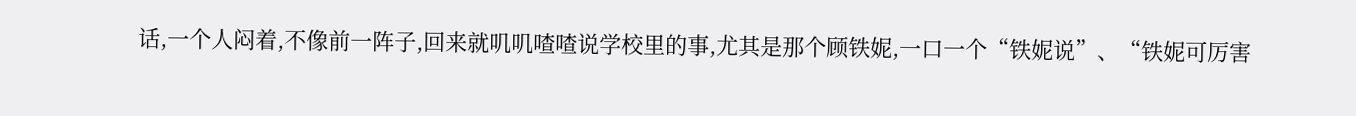话,一个人闷着,不像前一阵子,回来就叽叽喳喳说学校里的事,尤其是那个顾铁妮,一口一个“铁妮说”、“铁妮可厉害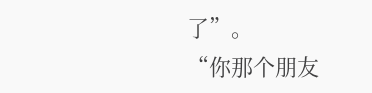了”。
“你那个朋友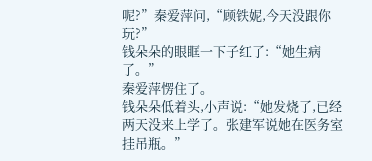呢?”秦爱萍问,“顾铁妮,今天没跟你玩?”
钱朵朵的眼眶一下子红了:“她生病了。”
秦爱萍愣住了。
钱朵朵低着头,小声说:“她发烧了,已经两天没来上学了。张建军说她在医务室挂吊瓶。”